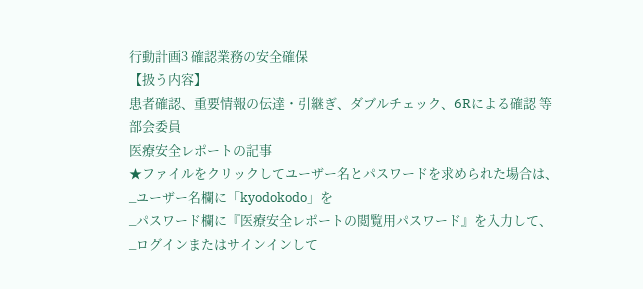行動計画3 確認業務の安全確保
【扱う内容】
患者確認、重要情報の伝達・引継ぎ、ダブルチェック、6Rによる確認 等
部会委員
医療安全レポートの記事
★ファイルをクリックしてユーザー名とパスワードを求められた場合は、
_ユーザー名欄に「kyodokodo」を
_パスワード欄に『医療安全レポートの閲覧用パスワード』を入力して、
_ログインまたはサインインして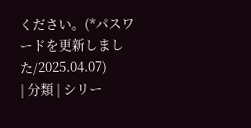ください。(*パスワードを更新しました/2025.04.07)
| 分類 | シリー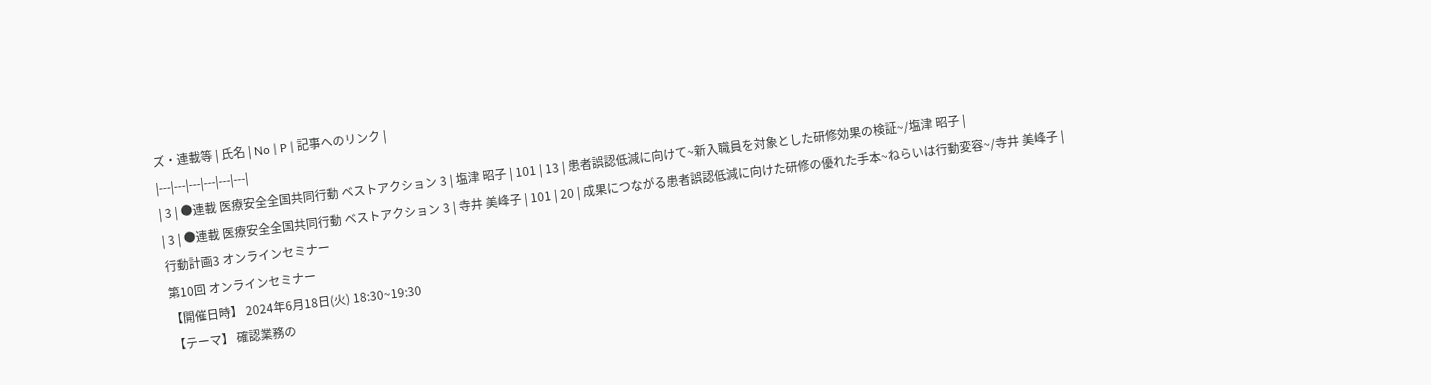ズ・連載等 | 氏名 | No | P | 記事へのリンク |
|---|---|---|---|---|---|
| 3 | ●連載 医療安全全国共同行動 ベストアクション 3 | 塩津 昭子 | 101 | 13 | 患者誤認低減に向けて~新入職員を対象とした研修効果の検証~/塩津 昭子 |
| 3 | ●連載 医療安全全国共同行動 ベストアクション 3 | 寺井 美峰子 | 101 | 20 | 成果につながる患者誤認低減に向けた研修の優れた手本~ねらいは行動変容~/寺井 美峰子 |
行動計画3 オンラインセミナー
第10回 オンラインセミナー
【開催日時】 2024年6月18日(火) 18:30~19:30
【テーマ】 確認業務の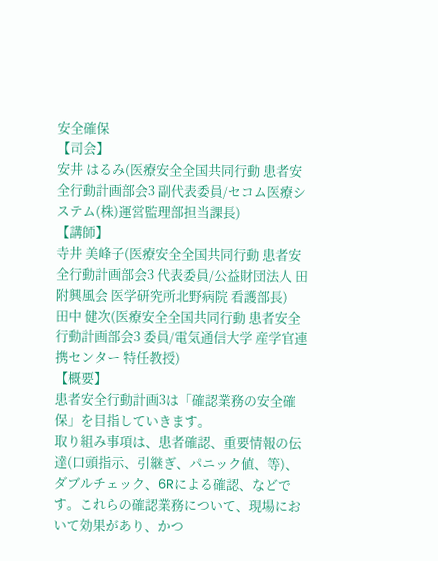安全確保
【司会】
安井 はるみ(医療安全全国共同⾏動 患者安全⾏動計画部会3 副代表委員/セコム医療システム(株)運営監理部担当課長)
【講師】
寺井 美峰子(医療安全全国共同⾏動 患者安全⾏動計画部会3 代表委員/公益財団法人 田附興風会 医学研究所北野病院 看護部長)
田中 健次(医療安全全国共同⾏動 患者安全⾏動計画部会3 委員/電気通信大学 産学官連携センター 特任教授)
【概要】
患者安全行動計画3は「確認業務の安全確保」を目指していきます。
取り組み事項は、患者確認、重要情報の伝達(口頭指示、引継ぎ、パニック値、等)、ダブルチェック、6Rによる確認、などです。これらの確認業務について、現場において効果があり、かつ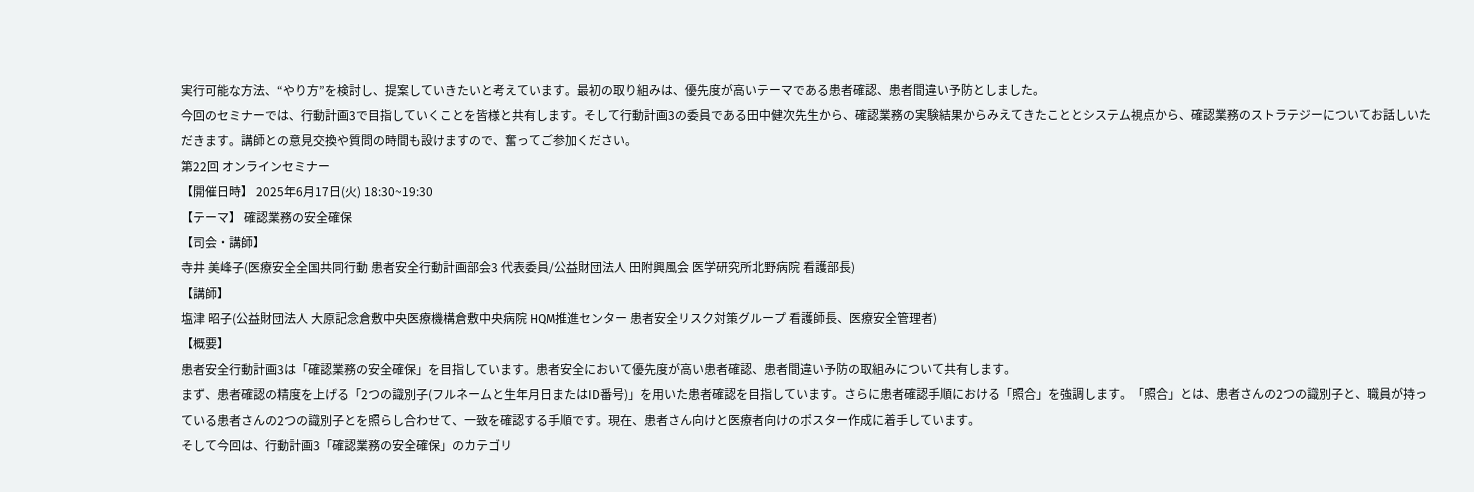実行可能な方法、“やり方”を検討し、提案していきたいと考えています。最初の取り組みは、優先度が高いテーマである患者確認、患者間違い予防としました。
今回のセミナーでは、行動計画3で目指していくことを皆様と共有します。そして行動計画3の委員である田中健次先生から、確認業務の実験結果からみえてきたこととシステム視点から、確認業務のストラテジーについてお話しいただきます。講師との意見交換や質問の時間も設けますので、奮ってご参加ください。
第22回 オンラインセミナー
【開催日時】 2025年6月17日(火) 18:30~19:30
【テーマ】 確認業務の安全確保
【司会・講師】
寺井 美峰子(医療安全全国共同⾏動 患者安全⾏動計画部会3 代表委員/公益財団法人 田附興風会 医学研究所北野病院 看護部長)
【講師】
塩津 昭子(公益財団法人 大原記念倉敷中央医療機構倉敷中央病院 HQM推進センター 患者安全リスク対策グループ 看護師長、医療安全管理者)
【概要】
患者安全行動計画3は「確認業務の安全確保」を目指しています。患者安全において優先度が高い患者確認、患者間違い予防の取組みについて共有します。
まず、患者確認の精度を上げる「2つの識別子(フルネームと生年月日またはID番号)」を用いた患者確認を目指しています。さらに患者確認手順における「照合」を強調します。「照合」とは、患者さんの2つの識別子と、職員が持っている患者さんの2つの識別子とを照らし合わせて、一致を確認する手順です。現在、患者さん向けと医療者向けのポスター作成に着手しています。
そして今回は、行動計画3「確認業務の安全確保」のカテゴリ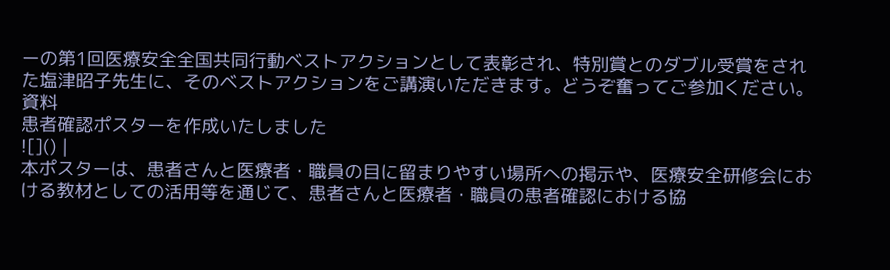ーの第1回医療安全全国共同行動ベストアクションとして表彰され、特別賞とのダブル受賞をされた塩津昭子先生に、そのベストアクションをご講演いただきます。どうぞ奮ってご参加ください。
資料
患者確認ポスターを作成いたしました
![]() |
本ポスターは、患者さんと医療者・職員の目に留まりやすい場所への掲示や、医療安全研修会における教材としての活用等を通じて、患者さんと医療者・職員の患者確認における協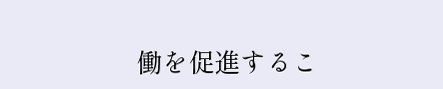働を促進するこ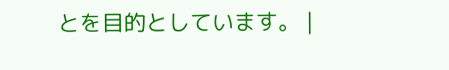とを目的としています。 |